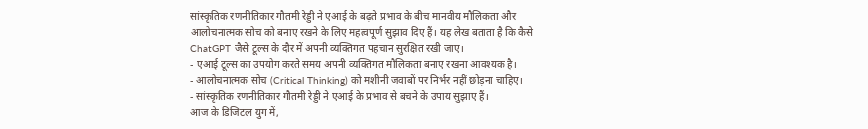सांस्कृतिक रणनीतिकार गौतमी रेड्डी ने एआई के बढ़ते प्रभाव के बीच मानवीय मौलिकता और आलोचनात्मक सोच को बनाए रखने के लिए महत्वपूर्ण सुझाव दिए हैं। यह लेख बताता है कि कैसे ChatGPT जैसे टूल्स के दौर में अपनी व्यक्तिगत पहचान सुरक्षित रखी जाए।
- एआई टूल्स का उपयोग करते समय अपनी व्यक्तिगत मौलिकता बनाए रखना आवश्यक है।
- आलोचनात्मक सोच (Critical Thinking) को मशीनी जवाबों पर निर्भर नहीं छोड़ना चाहिए।
- सांस्कृतिक रणनीतिकार गौतमी रेड्डी ने एआई के प्रभाव से बचने के उपाय सुझाए हैं।
आज के डिजिटल युग में,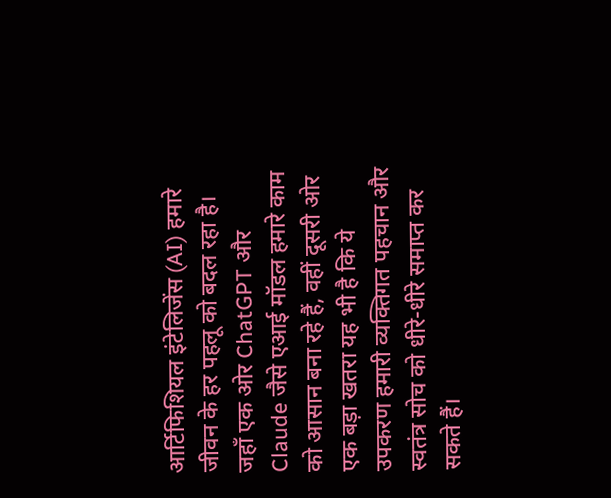आर्टिफिशियल इंटेलिजेंस (AI) हमारे जीवन के हर पहलू को बदल रहा है। जहाँ एक ओर ChatGPT और Claude जैसे एआई मॉडल हमारे काम को आसान बना रहे हैं, वहीं दूसरी ओर एक बड़ा खतरा यह भी है कि ये उपकरण हमारी व्यक्तिगत पहचान और स्वतंत्र सोच को धीरे-धीरे समाप्त कर सकते हैं।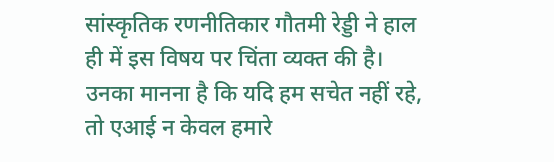सांस्कृतिक रणनीतिकार गौतमी रेड्डी ने हाल ही में इस विषय पर चिंता व्यक्त की है। उनका मानना है कि यदि हम सचेत नहीं रहे, तो एआई न केवल हमारे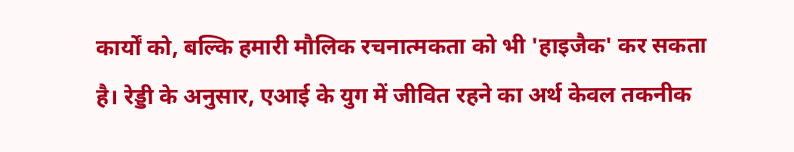कार्यों को, बल्कि हमारी मौलिक रचनात्मकता को भी 'हाइजैक' कर सकता है। रेड्डी के अनुसार, एआई के युग में जीवित रहने का अर्थ केवल तकनीक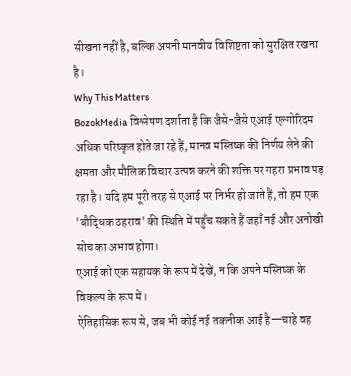सीखना नहीं है, बल्कि अपनी मानवीय विशिष्टता को सुरक्षित रखना है।
Why This Matters
BozokMedia विश्लेषण दर्शाता है कि जैसे-जैसे एआई एल्गोरिदम अधिक परिष्कृत होते जा रहे हैं, मानव मस्तिष्क की निर्णय लेने की क्षमता और मौलिक विचार उत्पन्न करने की शक्ति पर गहरा प्रभाव पड़ रहा है। यदि हम पूरी तरह से एआई पर निर्भर हो जाते हैं, तो हम एक 'बौद्धिक ठहराव' की स्थिति में पहुँच सकते हैं जहाँ नई और अनोखी सोच का अभाव होगा।
एआई को एक सहायक के रूप में देखें, न कि अपने मस्तिष्क के विकल्प के रूप में।
ऐतिहासिक रूप से, जब भी कोई नई तकनीक आई है—चाहे वह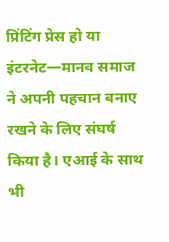प्रिंटिंग प्रेस हो या इंटरनेट—मानव समाज ने अपनी पहचान बनाए रखने के लिए संघर्ष किया है। एआई के साथ भी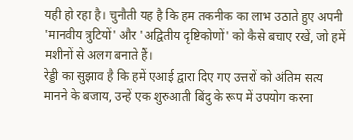यही हो रहा है। चुनौती यह है कि हम तकनीक का लाभ उठाते हुए अपनी 'मानवीय त्रुटियों' और 'अद्वितीय दृष्टिकोणों' को कैसे बचाए रखें, जो हमें मशीनों से अलग बनाते हैं।
रेड्डी का सुझाव है कि हमें एआई द्वारा दिए गए उत्तरों को अंतिम सत्य मानने के बजाय, उन्हें एक शुरुआती बिंदु के रूप में उपयोग करना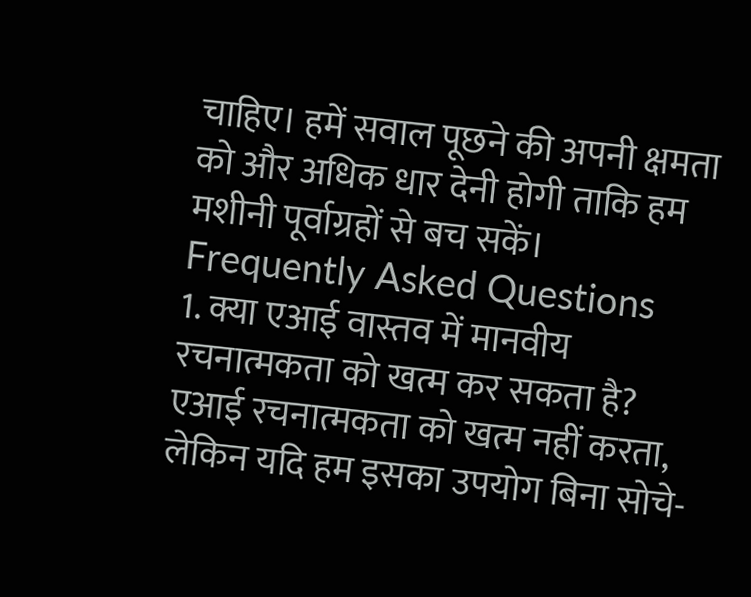चाहिए। हमें सवाल पूछने की अपनी क्षमता को और अधिक धार देनी होगी ताकि हम मशीनी पूर्वाग्रहों से बच सकें।
Frequently Asked Questions
1. क्या एआई वास्तव में मानवीय रचनात्मकता को खत्म कर सकता है?
एआई रचनात्मकता को खत्म नहीं करता, लेकिन यदि हम इसका उपयोग बिना सोचे-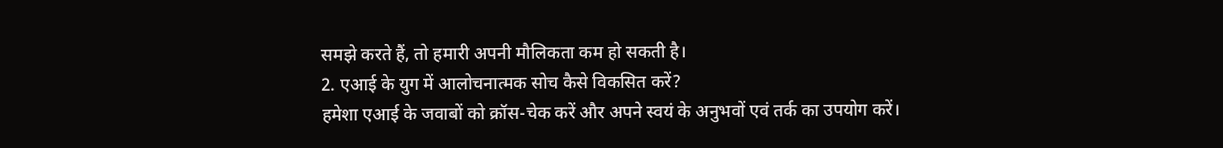समझे करते हैं, तो हमारी अपनी मौलिकता कम हो सकती है।
2. एआई के युग में आलोचनात्मक सोच कैसे विकसित करें?
हमेशा एआई के जवाबों को क्रॉस-चेक करें और अपने स्वयं के अनुभवों एवं तर्क का उपयोग करें।